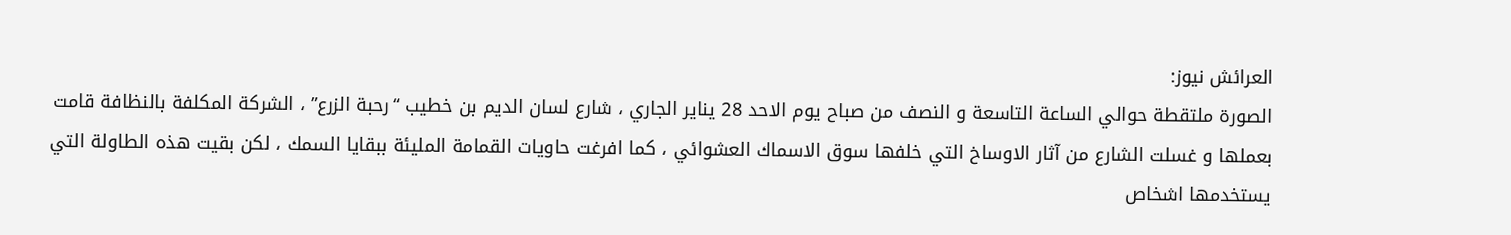العرائش نيوز:
الصورة ملتقطة حوالي الساعة التاسعة و النصف من صباح يوم الاحد 28 يناير الجاري ، شارع لسان الديم بن خطيب “رحبة الزرع” ، الشركة المكلفة بالنظافة قامت بعملها و غسلت الشارع من آثار الاوساخ التي خلفها سوق الاسماك العشوائي ، كما افرغت حاويات القمامة المليئة ببقايا السمك ، لكن بقيت هذه الطاولة التي يستخدمها اشخاص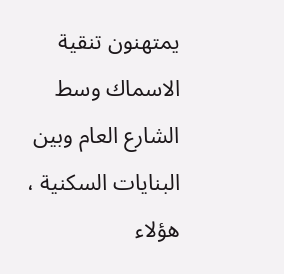يمتهنون تنقية الاسماك وسط الشارع العام وبين البنايات السكنية ، هؤلاء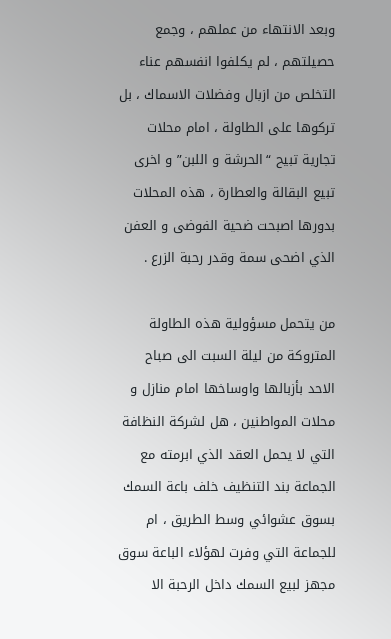وبعد الانتهاء من عملهم ، وجمع حصيلتهم ، لم يكلفوا انفسهم عناء التخلص من ازبال وفضلات الاسماك ، بل تركوها على الطاولة ، امام محلات تجارية تبيح “الحرشة و اللبن” و اخرى تبيع البقالة والعطارة ، هذه المحلات بدورها اصبحت ضحية الفوضى و العفن الذي اضحى سمة وقدر رحبة الزرع .

من يتحمل مسؤولية هذه الطاولة المتروكة من ليلة السبت الى صباح الاحد بأزبالها واوساخها امام منازل و محلات المواطنين ، هل لشركة النظافة التي لا يحمل العقد الذي ابرمته مع الجماعة بند التنظيف خلف باعة السمك بسوق عشوائي وسط الطريق ، ام للجماعة التي وفرت لهؤلاء الباعة سوق مجهز لبيع السمك داخل الرحبة الا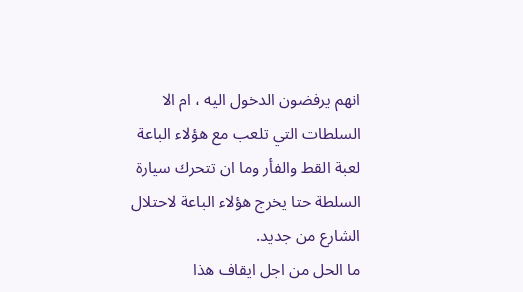انهم يرفضون الدخول اليه ، ام الا السلطات التي تلعب مع هؤلاء الباعة لعبة القط والفأر وما ان تتحرك سيارة السلطة حتا يخرج هؤلاء الباعة لاحتلال الشارع من جديد.
ما الحل من اجل ايقاف هذا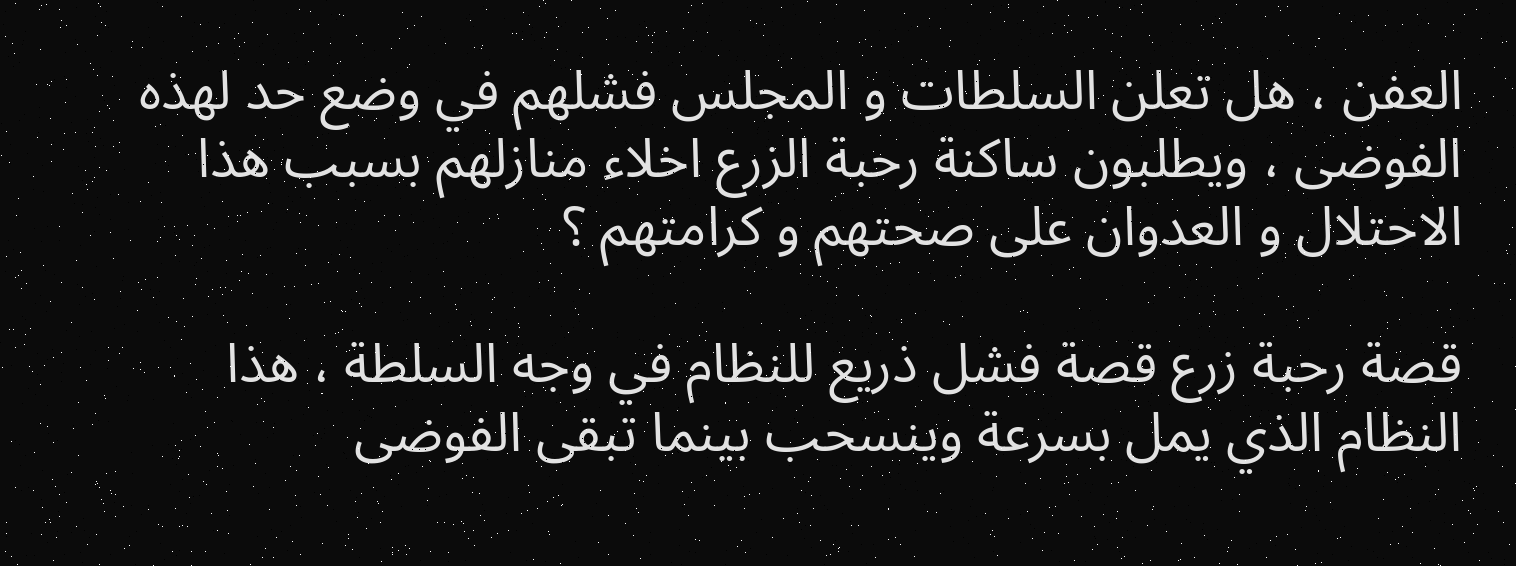العفن ، هل تعلن السلطات و المجلس فشلهم في وضع حد لهذه الفوضى ، ويطلبون ساكنة رحبة الزرع اخلاء منازلهم بسبب هذا الاحتلال و العدوان على صحتهم و كرامتهم ؟

قصة رحبة زرع قصة فشل ذريع للنظام في وجه السلطة ، هذا النظام الذي يمل بسرعة وينسحب بينما تبقى الفوضى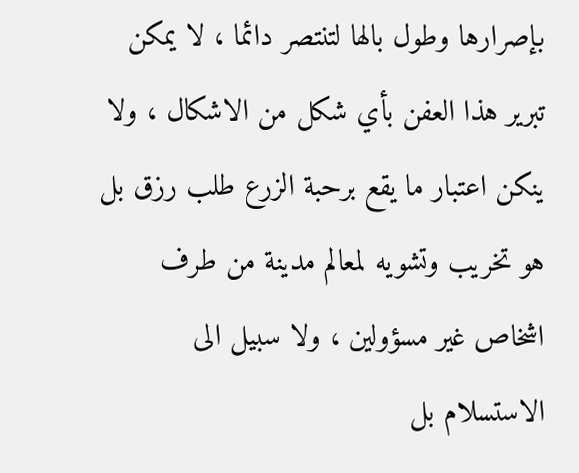بإصرارها وطول بالها لتنتصر دائما ، لا يمكن تبرير هذا العفن بأي شكل من الاشكال ، ولا ينكن اعتبار ما يقع برحبة الزرع طلب رزق بل هو تخريب وتشويه لمعالم مدينة من طرف اشخاص غير مسؤولين ، ولا سبيل الى الاستسلام بل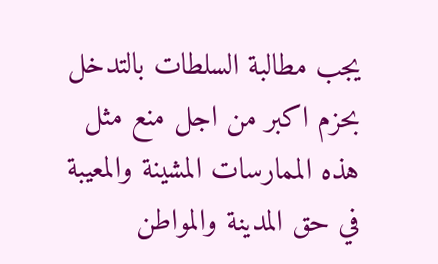يجب مطالبة السلطات بالتدخل بحزم اكبر من اجل منع مثل هذه الممارسات المشينة والمعيبة في حق المدينة والمواطن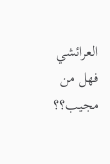العرائشي فهل من مجيب؟؟